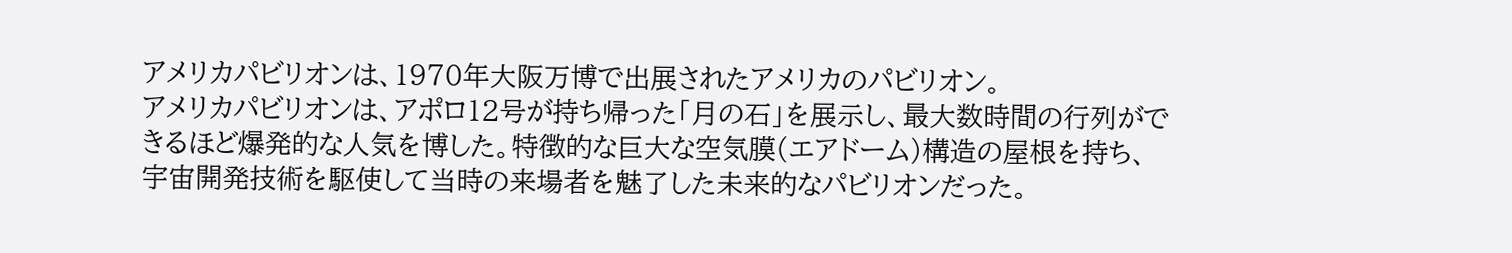アメリカパビリオンは、1970年大阪万博で出展されたアメリカのパビリオン。
アメリカパビリオンは、アポロ12号が持ち帰った「月の石」を展示し、最大数時間の行列ができるほど爆発的な人気を博した。特徴的な巨大な空気膜(エアドーム)構造の屋根を持ち、宇宙開発技術を駆使して当時の来場者を魅了した未来的なパビリオンだった。